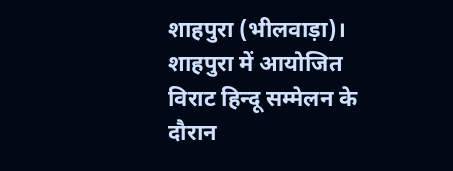शाहपुरा (भीलवाड़ा)। शाहपुरा में आयोजित विराट हिन्दू सम्मेलन के दौरान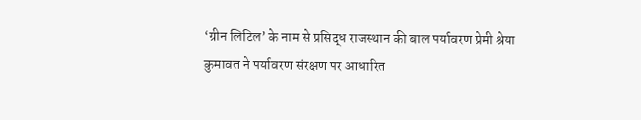‘ग्रीन लिटिल’ के नाम से प्रसिद्ध राजस्थान की बाल पर्यावरण प्रेमी श्रेया कुमावत ने पर्यावरण संरक्षण पर आधारित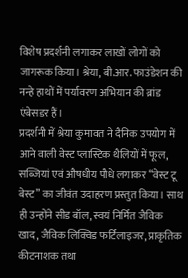विशेष प्रदर्शनी लगाकर लाखों लोगों को जागरूक किया। श्रेया, बी.आर. फाउंडेशन की नन्हे हाथों में पर्यावरण अभियान की ब्रांड एंबेसडर हैं।
प्रदर्शनी में श्रेया कुमावत ने दैनिक उपयोग में आने वाली वेस्ट प्लास्टिक थैलियों में फूल, सब्जियां एवं औषधीय पौधे लगाकर “वेस्ट टू बेस्ट” का जीवंत उदाहरण प्रस्तुत किया। साथ ही उन्होंने सीड बॉल, स्वयं निर्मित जैविक खाद, जैविक लिक्विड फर्टिलाइजर, प्राकृतिक कीटनाशक तथा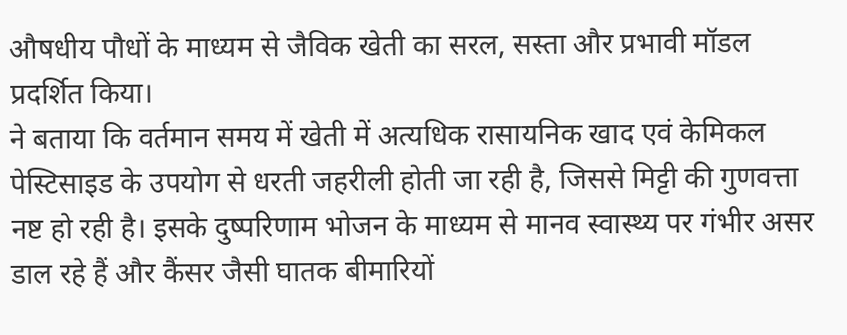औषधीय पौधों के माध्यम से जैविक खेती का सरल, सस्ता और प्रभावी मॉडल प्रदर्शित किया।
ने बताया कि वर्तमान समय में खेती में अत्यधिक रासायनिक खाद एवं केमिकल पेस्टिसाइड के उपयोग से धरती जहरीली होती जा रही है, जिससे मिट्टी की गुणवत्ता नष्ट हो रही है। इसके दुष्परिणाम भोजन के माध्यम से मानव स्वास्थ्य पर गंभीर असर डाल रहे हैं और कैंसर जैसी घातक बीमारियों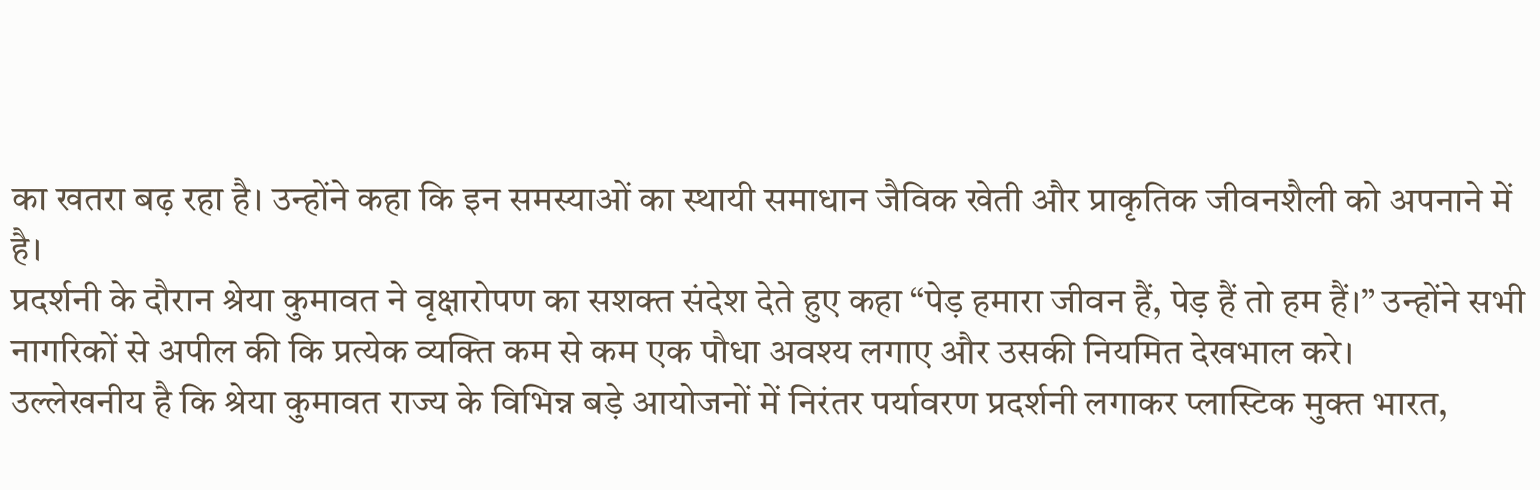का खतरा बढ़ रहा है। उन्होंने कहा कि इन समस्याओं का स्थायी समाधान जैविक खेती और प्राकृतिक जीवनशैली को अपनाने में है।
प्रदर्शनी के दौरान श्रेया कुमावत ने वृक्षारोपण का सशक्त संदेश देते हुए कहा “पेड़ हमारा जीवन हैं, पेड़ हैं तो हम हैं।” उन्होंने सभी नागरिकों से अपील की कि प्रत्येक व्यक्ति कम से कम एक पौधा अवश्य लगाए और उसकी नियमित देखभाल करे।
उल्लेखनीय है कि श्रेया कुमावत राज्य के विभिन्न बड़े आयोजनों में निरंतर पर्यावरण प्रदर्शनी लगाकर प्लास्टिक मुक्त भारत,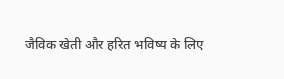जैविक खेती और हरित भविष्य के लिए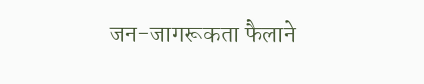जन-जागरूकता फैलाने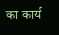का कार्य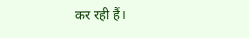कर रही हैं।